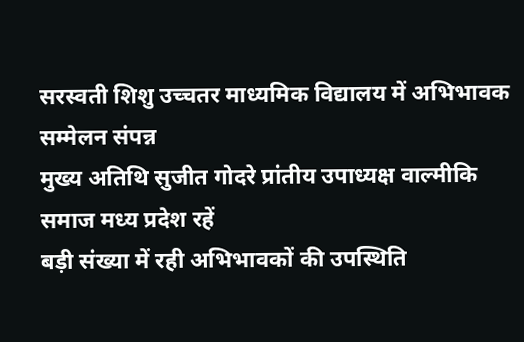सरस्वती शिशु उच्चतर माध्यमिक विद्यालय में अभिभावक सम्मेलन संपन्न
मुख्य अतिथि सुजीत गोदरे प्रांतीय उपाध्यक्ष वाल्मीकि समाज मध्य प्रदेश रहें
बड़ी संख्या में रही अभिभावकों की उपस्थिति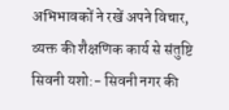अभिभावकों ने रखें अपने विचार, व्यक्त की शैक्षणिक कार्य से संतुष्टि
सिवनी यशो:- सिवनी नगर की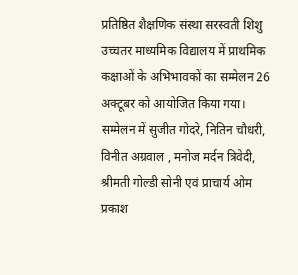प्रतिष्ठित शैक्षणिक संस्था सरस्वती शिशु उच्चतर माध्यमिक विद्यालय में प्राथमिक कक्षाओं के अभिभावकों का सम्मेलन 26 अक्टूबर को आयोजित किया गया। सम्मेलन में सुजीत गोदरे, नितिन चौधरी, विनीत अग्रवाल , मनोज मर्दन त्रिवेदी, श्रीमती गोल्डी सोनी एवं प्राचार्य ओम प्रकाश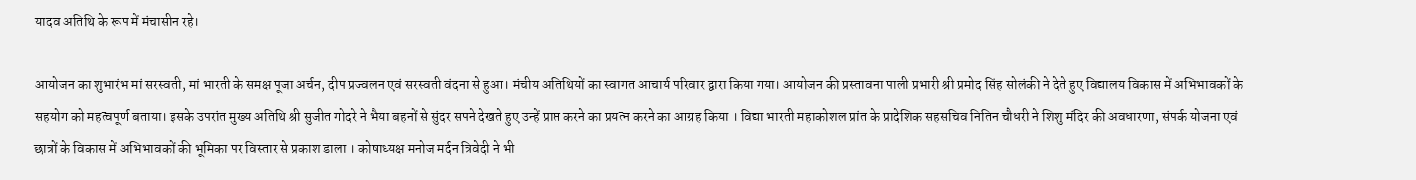यादव अतिथि के रूप में मंचासीन रहे।

आयोजन का शुभारंभ मां सरस्वती, मां भारती के समक्ष पूजा अर्चन, दीप प्रज्वलन एवं सरस्वती वंदना से हुआ। मंचीय अतिथियों का स्वागत आचार्य परिवार द्वारा किया गया। आयोजन की प्रस्तावना पाली प्रभारी श्री प्रमोद सिंह सोलंकी ने देते हुए विद्यालय विकास में अभिभावकों के सहयोग को महत्वपूर्ण बताया। इसके उपरांत मुख्य अतिथि श्री सुजीत गोदरे ने भैया बहनों से सुंदर सपने देखते हुए उन्हें प्राप्त करने का प्रयत्न करने का आग्रह किया । विद्या भारती महाकोशल प्रांत के प्रादेशिक सहसचिव नितिन चौधरी ने शिशु मंदिर की अवधारणा, संपर्क योजना एवं छात्रों के विकास में अभिभावकों की भूमिका पर विस्तार से प्रकाश डाला । कोषाध्यक्ष मनोज मर्दन त्रिवेदी ने भी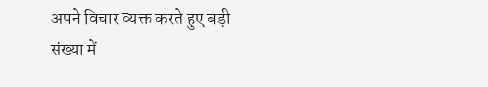अपने विचार व्यक्त करते हुए बड़ी संख्या में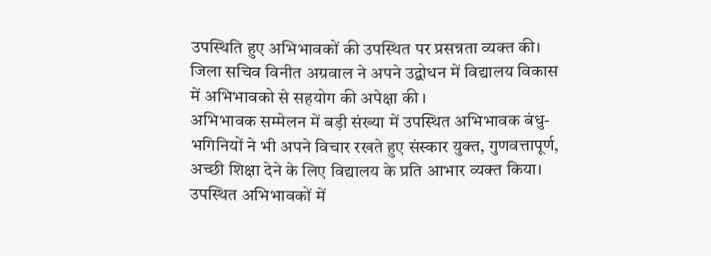उपस्थिति हुए अभिभावकों की उपस्थित पर प्रसन्नता व्यक्त की। जिला सचिव विनीत अग्रवाल ने अपने उद्बोधन में विद्यालय विकास में अभिभावको से सहयोग की अपेक्षा की ।
अभिभावक सम्मेलन में बड़ी संख्या में उपस्थित अभिभावक बंधु-भगिनियों ने भी अपने विचार रखते हुए संस्कार युक्त, गुणवत्तापूर्ण, अच्छी शिक्षा देने के लिए विद्यालय के प्रति आभार व्यक्त किया। उपस्थित अभिभावकों में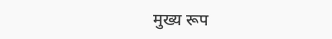मुख्य रूप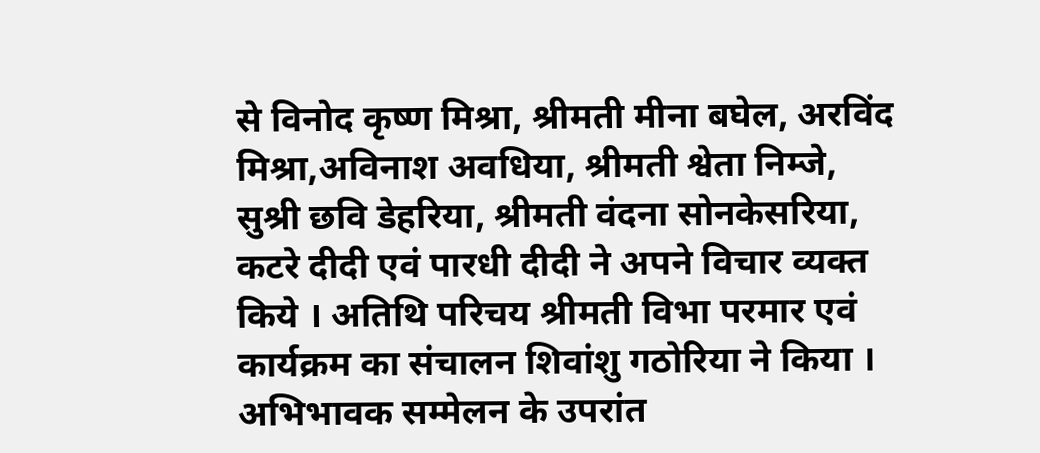से विनोद कृष्ण मिश्रा, श्रीमती मीना बघेल, अरविंद मिश्रा,अविनाश अवधिया, श्रीमती श्वेता निम्जे, सुश्री छवि डेहरिया, श्रीमती वंदना सोनकेसरिया, कटरे दीदी एवं पारधी दीदी ने अपने विचार व्यक्त किये । अतिथि परिचय श्रीमती विभा परमार एवं कार्यक्रम का संचालन शिवांशु गठोरिया ने किया । अभिभावक सम्मेलन के उपरांत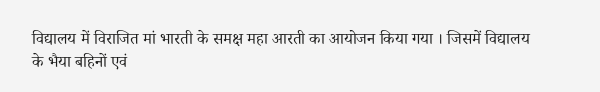विद्यालय में विराजित मां भारती के समक्ष महा आरती का आयोजन किया गया । जिसमें विद्यालय के भैया बहिनों एवं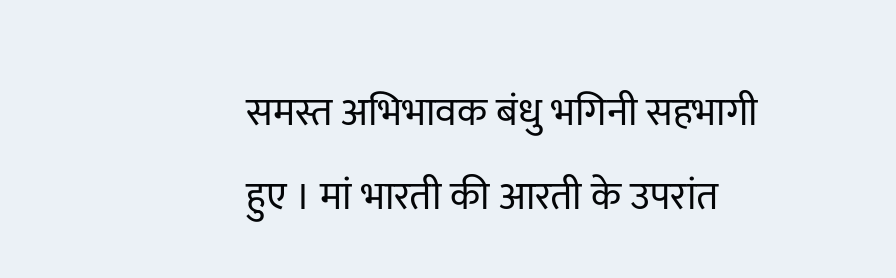समस्त अभिभावक बंधु भगिनी सहभागी हुए । मां भारती की आरती के उपरांत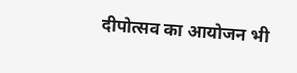दीपोत्सव का आयोजन भी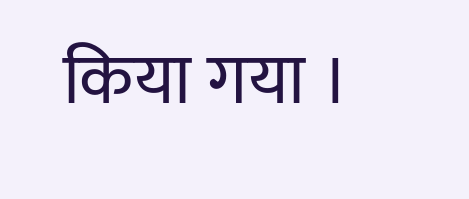किया गया ।